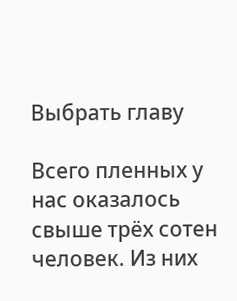Выбрать главу

Всего пленных у нас оказалось свыше трёх сотен человек. Из них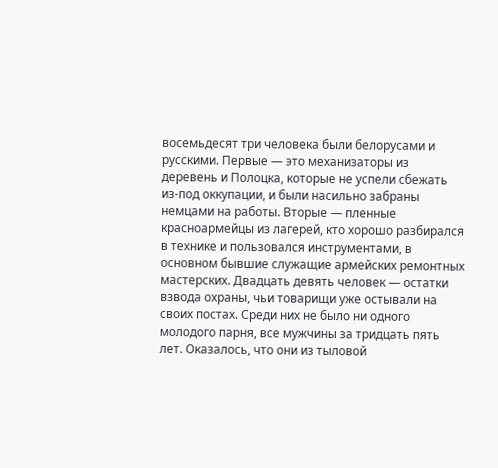восемьдесят три человека были белорусами и русскими. Первые — это механизаторы из деревень и Полоцка, которые не успели сбежать из-под оккупации, и были насильно забраны немцами на работы. Вторые — пленные красноармейцы из лагерей, кто хорошо разбирался в технике и пользовался инструментами, в основном бывшие служащие армейских ремонтных мастерских. Двадцать девять человек — остатки взвода охраны, чьи товарищи уже остывали на своих постах. Среди них не было ни одного молодого парня, все мужчины за тридцать пять лет. Оказалось, что они из тыловой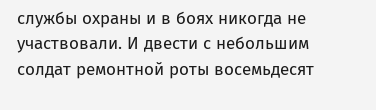службы охраны и в боях никогда не участвовали. И двести с небольшим солдат ремонтной роты восемьдесят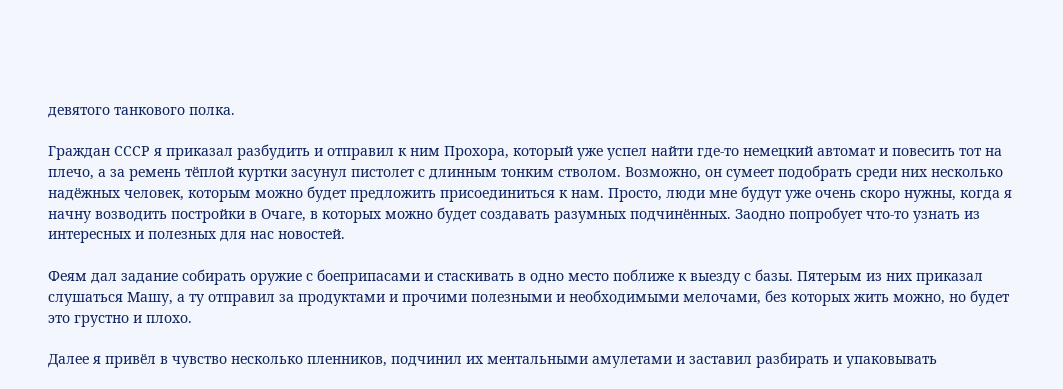девятого танкового полка.

Граждан СССР я приказал разбудить и отправил к ним Прохора, который уже успел найти где-то немецкий автомат и повесить тот на плечо, а за ремень тёплой куртки засунул пистолет с длинным тонким стволом. Возможно, он сумеет подобрать среди них несколько надёжных человек, которым можно будет предложить присоединиться к нам. Просто, люди мне будут уже очень скоро нужны, когда я начну возводить постройки в Очаге, в которых можно будет создавать разумных подчинённых. Заодно попробует что-то узнать из интересных и полезных для нас новостей.

Феям дал задание собирать оружие с боеприпасами и стаскивать в одно место поближе к выезду с базы. Пятерым из них приказал слушаться Машу, а ту отправил за продуктами и прочими полезными и необходимыми мелочами, без которых жить можно, но будет это грустно и плохо.

Далее я привёл в чувство несколько пленников, подчинил их ментальными амулетами и заставил разбирать и упаковывать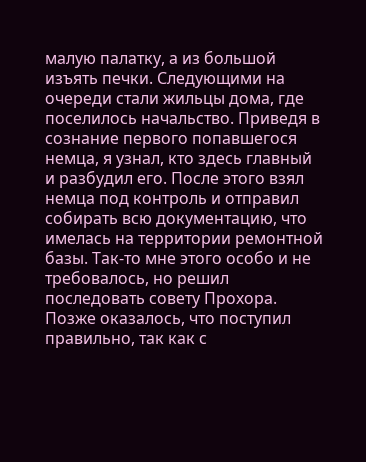малую палатку, а из большой изъять печки. Следующими на очереди стали жильцы дома, где поселилось начальство. Приведя в сознание первого попавшегося немца, я узнал, кто здесь главный и разбудил его. После этого взял немца под контроль и отправил собирать всю документацию, что имелась на территории ремонтной базы. Так-то мне этого особо и не требовалось, но решил последовать совету Прохора. Позже оказалось, что поступил правильно, так как с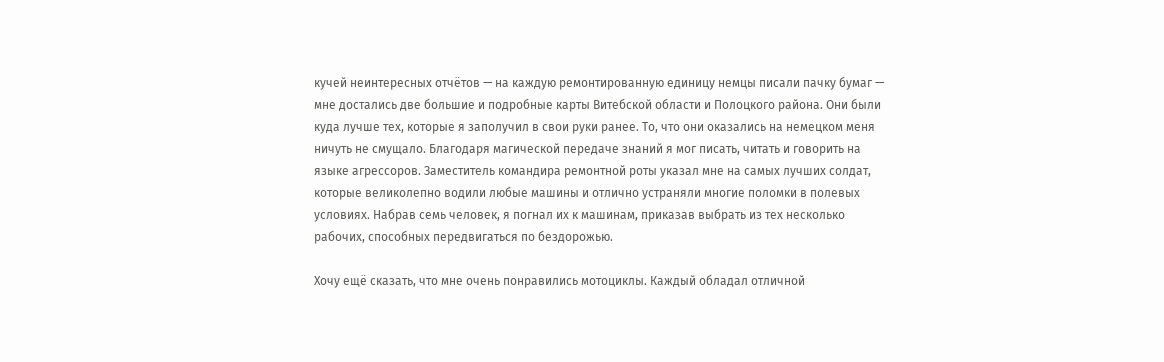кучей неинтересных отчётов — на каждую ремонтированную единицу немцы писали пачку бумаг — мне достались две большие и подробные карты Витебской области и Полоцкого района. Они были куда лучше тех, которые я заполучил в свои руки ранее. То, что они оказались на немецком меня ничуть не смущало. Благодаря магической передаче знаний я мог писать, читать и говорить на языке агрессоров. Заместитель командира ремонтной роты указал мне на самых лучших солдат, которые великолепно водили любые машины и отлично устраняли многие поломки в полевых условиях. Набрав семь человек, я погнал их к машинам, приказав выбрать из тех несколько рабочих, способных передвигаться по бездорожью.

Хочу ещё сказать, что мне очень понравились мотоциклы. Каждый обладал отличной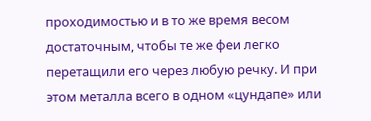проходимостью и в то же время весом достаточным, чтобы те же феи легко перетащили его через любую речку. И при этом металла всего в одном «цундапе» или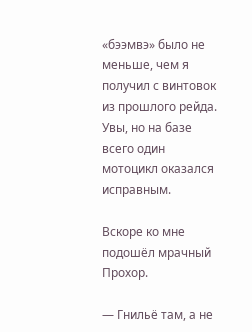«бээмвэ» было не меньше, чем я получил с винтовок из прошлого рейда. Увы, но на базе всего один мотоцикл оказался исправным.

Вскоре ко мне подошёл мрачный Прохор.

— Гнильё там, а не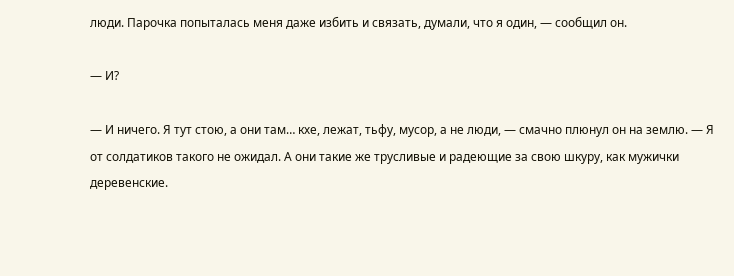люди. Парочка попыталась меня даже избить и связать, думали, что я один, — сообщил он.

— И?

— И ничего. Я тут стою, а они там… кхе, лежат, тьфу, мусор, а не люди, — смачно плюнул он на землю. — Я от солдатиков такого не ожидал. А они такие же трусливые и радеющие за свою шкуру, как мужички деревенские.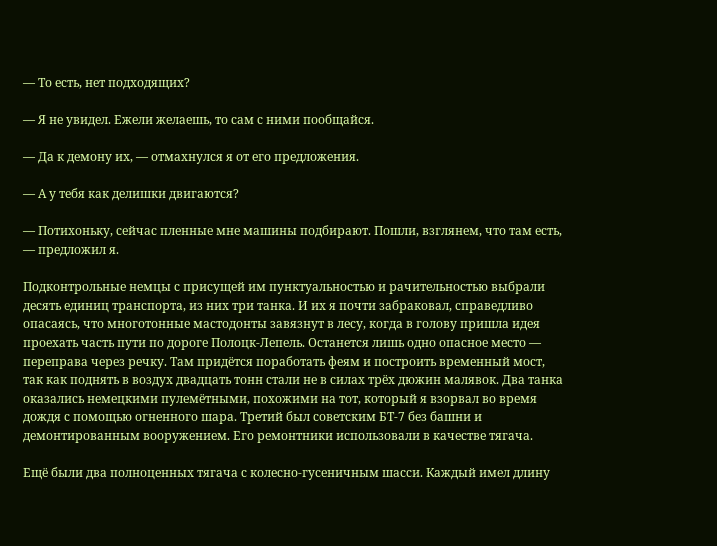— То есть, нет подходящих?

— Я не увидел. Ежели желаешь, то сам с ними пообщайся.

— Да к демону их, — отмахнулся я от его предложения.

— А у тебя как делишки двигаются?

— Потихоньку, сейчас пленные мне машины подбирают. Пошли, взглянем, что там есть, — предложил я.

Подконтрольные немцы с присущей им пунктуальностью и рачительностью выбрали десять единиц транспорта, из них три танка. И их я почти забраковал, справедливо опасаясь, что многотонные мастодонты завязнут в лесу, когда в голову пришла идея проехать часть пути по дороге Полоцк-Лепель. Останется лишь одно опасное место — переправа через речку. Там придётся поработать феям и построить временный мост, так как поднять в воздух двадцать тонн стали не в силах трёх дюжин малявок. Два танка оказались немецкими пулемётными, похожими на тот, который я взорвал во время дождя с помощью огненного шара. Третий был советским БТ-7 без башни и демонтированным вооружением. Его ремонтники использовали в качестве тягача.

Ещё были два полноценных тягача с колесно-гусеничным шасси. Каждый имел длину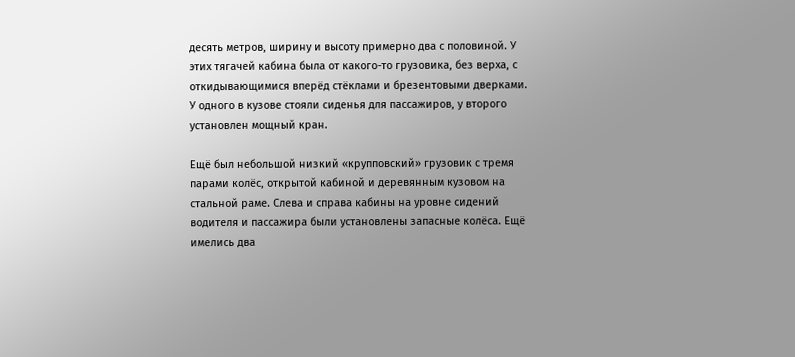десять метров, ширину и высоту примерно два с половиной. У этих тягачей кабина была от какого-то грузовика, без верха, с откидывающимися вперёд стёклами и брезентовыми дверками. У одного в кузове стояли сиденья для пассажиров, у второго установлен мощный кран.

Ещё был небольшой низкий «крупповский» грузовик с тремя парами колёс, открытой кабиной и деревянным кузовом на стальной раме. Слева и справа кабины на уровне сидений водителя и пассажира были установлены запасные колёса. Ещё имелись два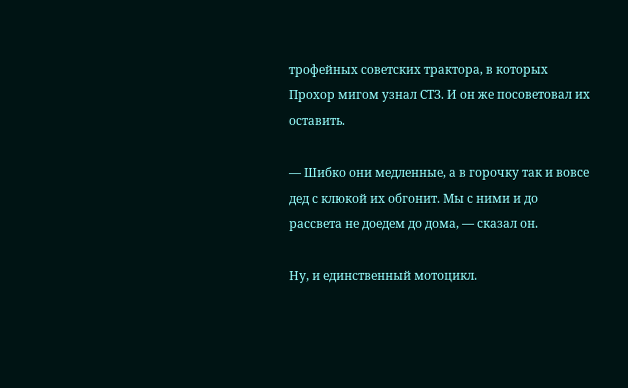трофейных советских трактора, в которых Прохор мигом узнал СТЗ. И он же посоветовал их оставить.

— Шибко они медленные, а в горочку так и вовсе дед с клюкой их обгонит. Мы с ними и до рассвета не доедем до дома, — сказал он.

Ну, и единственный мотоцикл.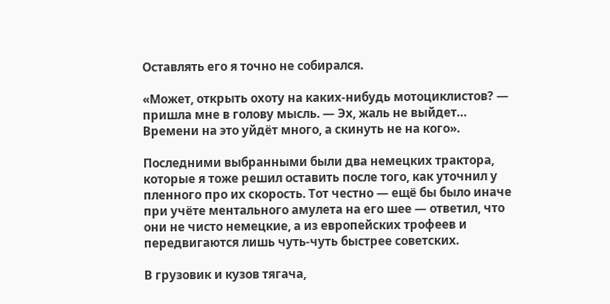Оставлять его я точно не собирался.

«Может, открыть охоту на каких-нибудь мотоциклистов? — пришла мне в голову мысль. — Эх, жаль не выйдет… Времени на это уйдёт много, а скинуть не на кого».

Последними выбранными были два немецких трактора, которые я тоже решил оставить после того, как уточнил у пленного про их скорость. Тот честно — ещё бы было иначе при учёте ментального амулета на его шее — ответил, что они не чисто немецкие, а из европейских трофеев и передвигаются лишь чуть-чуть быстрее советских.

В грузовик и кузов тягача,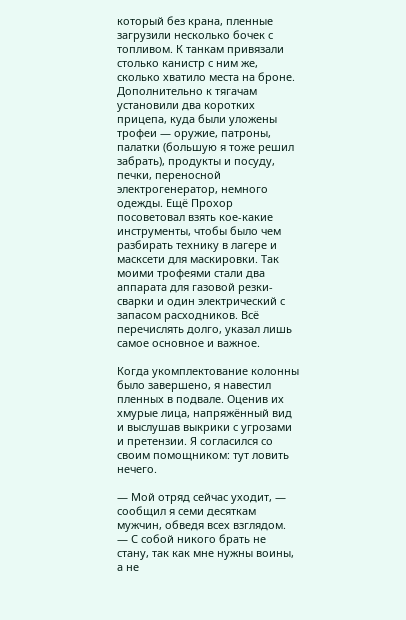который без крана, пленные загрузили несколько бочек с топливом. К танкам привязали столько канистр с ним же, сколько хватило места на броне. Дополнительно к тягачам установили два коротких прицепа, куда были уложены трофеи — оружие, патроны, палатки (большую я тоже решил забрать), продукты и посуду, печки, переносной электрогенератор, немного одежды. Ещё Прохор посоветовал взять кое-какие инструменты, чтобы было чем разбирать технику в лагере и масксети для маскировки. Так моими трофеями стали два аппарата для газовой резки-сварки и один электрический с запасом расходников. Всё перечислять долго, указал лишь самое основное и важное.

Когда укомплектование колонны было завершено, я навестил пленных в подвале. Оценив их хмурые лица, напряжённый вид и выслушав выкрики с угрозами и претензии. Я согласился со своим помощником: тут ловить нечего.

— Мой отряд сейчас уходит, — сообщил я семи десяткам мужчин, обведя всех взглядом. — С собой никого брать не стану, так как мне нужны воины, а не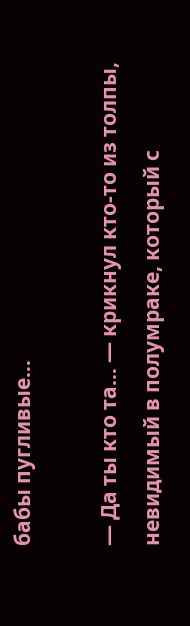бабы пугливые…

— Да ты кто та… — крикнул кто-то из толпы, невидимый в полумраке, который с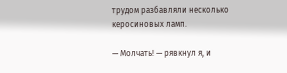трудом разбавляли несколько керосиновых ламп.

— Молчать! — рявкнул я, и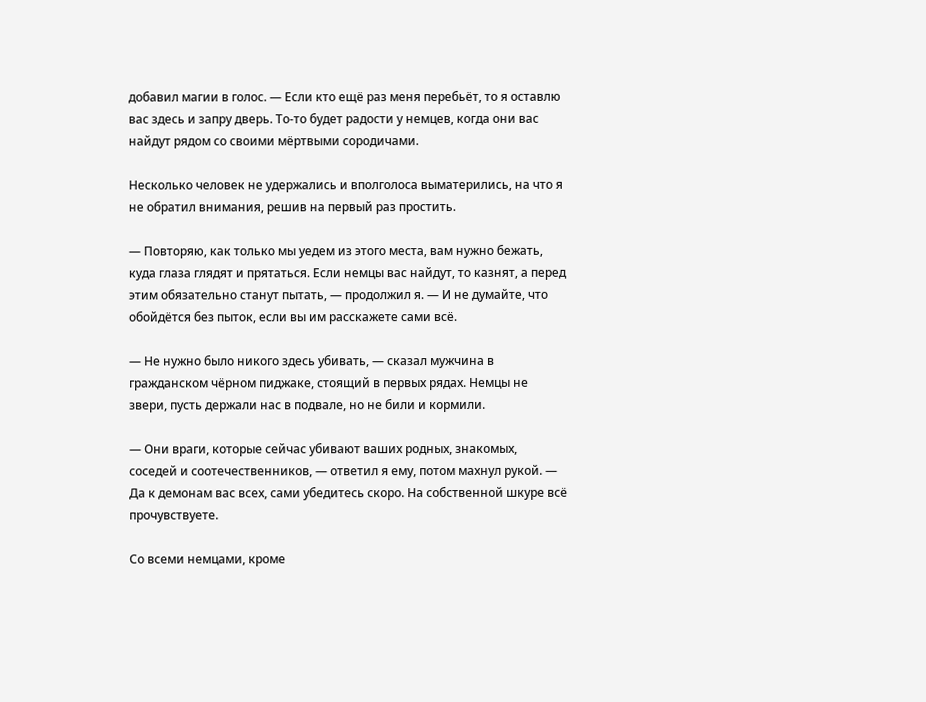добавил магии в голос. — Если кто ещё раз меня перебьёт, то я оставлю вас здесь и запру дверь. То-то будет радости у немцев, когда они вас найдут рядом со своими мёртвыми сородичами.

Несколько человек не удержались и вполголоса выматерились, на что я не обратил внимания, решив на первый раз простить.

— Повторяю, как только мы уедем из этого места, вам нужно бежать, куда глаза глядят и прятаться. Если немцы вас найдут, то казнят, а перед этим обязательно станут пытать, — продолжил я. — И не думайте, что обойдётся без пыток, если вы им расскажете сами всё.

— Не нужно было никого здесь убивать, — сказал мужчина в гражданском чёрном пиджаке, стоящий в первых рядах. Немцы не звери, пусть держали нас в подвале, но не били и кормили.

— Они враги, которые сейчас убивают ваших родных, знакомых, соседей и соотечественников, — ответил я ему, потом махнул рукой. — Да к демонам вас всех, сами убедитесь скоро. На собственной шкуре всё прочувствуете.

Со всеми немцами, кроме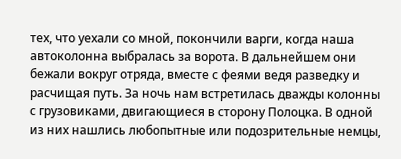тех, что уехали со мной, покончили варги, когда наша автоколонна выбралась за ворота. В дальнейшем они бежали вокруг отряда, вместе с феями ведя разведку и расчищая путь. За ночь нам встретилась дважды колонны с грузовиками, двигающиеся в сторону Полоцка. В одной из них нашлись любопытные или подозрительные немцы,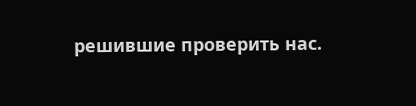решившие проверить нас.